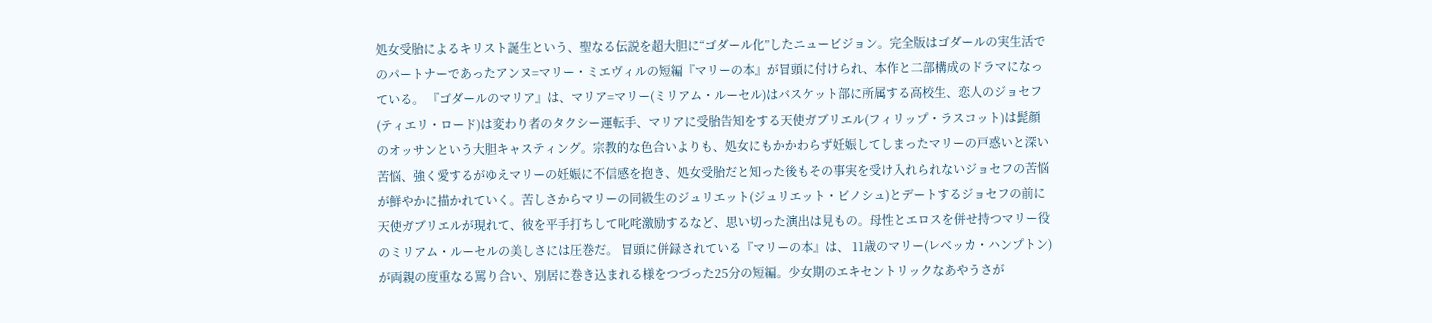処女受胎によるキリスト誕生という、聖なる伝説を超大胆に“ゴダール化”したニュービジョン。完全版はゴダールの実生活でのパートナーであったアンヌ=マリー・ミエヴィルの短編『マリーの本』が冒頭に付けられ、本作と二部構成のドラマになっている。 『ゴダールのマリア』は、マリア=マリー(ミリアム・ルーセル)はバスケット部に所属する高校生、恋人のジョセフ(ティエリ・ロード)は変わり者のタクシー運転手、マリアに受胎告知をする天使ガブリエル(フィリップ・ラスコット)は髭顔のオッサンという大胆キャスティング。宗教的な色合いよりも、処女にもかかわらず妊娠してしまったマリーの戸惑いと深い苦悩、強く愛するがゆえマリーの妊娠に不信感を抱き、処女受胎だと知った後もその事実を受け入れられないジョセフの苦悩が鮮やかに描かれていく。苦しさからマリーの同級生のジュリエット(ジュリエット・ビノシュ)とデートするジョセフの前に天使ガブリエルが現れて、彼を平手打ちして叱咤激励するなど、思い切った演出は見もの。母性とエロスを併せ持つマリー役のミリアム・ルーセルの美しさには圧巻だ。 冒頭に併録されている『マリーの本』は、 11歳のマリー(レベッカ・ハンプトン)が両親の度重なる罵り合い、別居に巻き込まれる様をつづった25分の短編。少女期のエキセントリックなあやうさが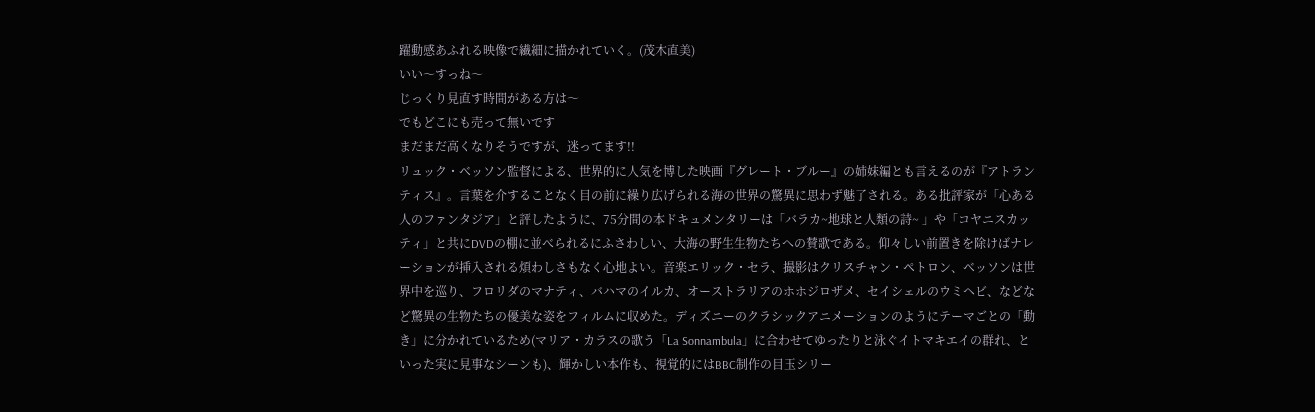躍動感あふれる映像で繊細に描かれていく。(茂木直美)
いい〜すっね〜
じっくり見直す時間がある方は〜
でもどこにも売って無いです
まだまだ高くなりそうですが、迷ってます!!
リュック・ベッソン監督による、世界的に人気を博した映画『グレート・ブルー』の姉妹編とも言えるのが『アトランティス』。言葉を介することなく目の前に繰り広げられる海の世界の驚異に思わず魅了される。ある批評家が「心ある人のファンタジア」と評したように、75分間の本ドキュメンタリーは「バラカ~地球と人類の詩~ 」や「コヤニスカッティ」と共にDVDの棚に並べられるにふさわしい、大海の野生生物たちへの賛歌である。仰々しい前置きを除けばナレーションが挿入される煩わしさもなく心地よい。音楽エリック・セラ、撮影はクリスチャン・ペトロン、ベッソンは世界中を巡り、フロリダのマナティ、バハマのイルカ、オーストラリアのホホジロザメ、セイシェルのウミヘビ、などなど驚異の生物たちの優美な姿をフィルムに収めた。ディズニーのクラシックアニメーションのようにテーマごとの「動き」に分かれているため(マリア・カラスの歌う「La Sonnambula」に合わせてゆったりと泳ぐイトマキエイの群れ、といった実に見事なシーンも)、輝かしい本作も、視覚的にはBBC制作の目玉シリー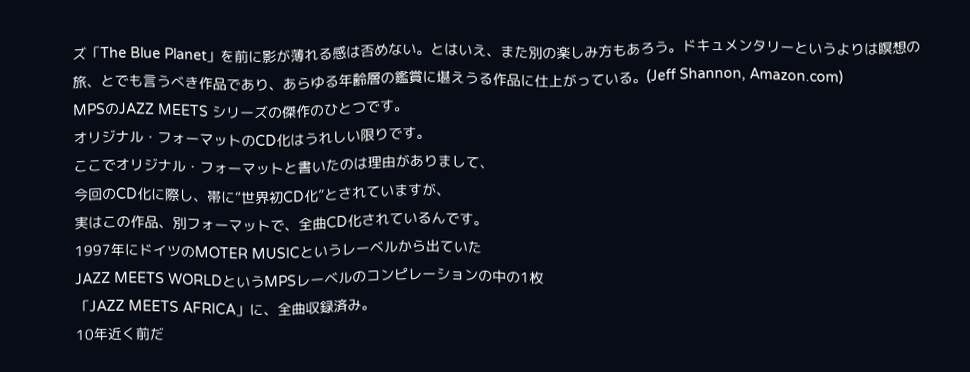ズ「The Blue Planet」を前に影が薄れる感は否めない。とはいえ、また別の楽しみ方もあろう。ドキュメンタリーというよりは瞑想の旅、とでも言うべき作品であり、あらゆる年齢層の鑑賞に堪えうる作品に仕上がっている。(Jeff Shannon, Amazon.com)
MPSのJAZZ MEETS シリーズの傑作のひとつです。
オリジナル・フォーマットのCD化はうれしい限りです。
ここでオリジナル・フォーマットと書いたのは理由がありまして、
今回のCD化に際し、帯に“世界初CD化”とされていますが、
実はこの作品、別フォーマットで、全曲CD化されているんです。
1997年にドイツのMOTER MUSICというレーベルから出ていた
JAZZ MEETS WORLDというMPSレーベルのコンピレーションの中の1枚
「JAZZ MEETS AFRICA」に、全曲収録済み。
10年近く前だ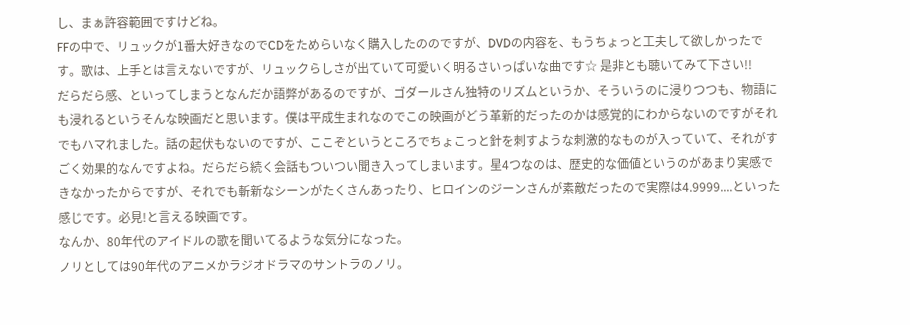し、まぁ許容範囲ですけどね。
FFの中で、リュックが1番大好きなのでCDをためらいなく購入したののですが、DVDの内容を、もうちょっと工夫して欲しかったです。歌は、上手とは言えないですが、リュックらしさが出ていて可愛いく明るさいっぱいな曲です☆ 是非とも聴いてみて下さい!!
だらだら感、といってしまうとなんだか語弊があるのですが、ゴダールさん独特のリズムというか、そういうのに浸りつつも、物語にも浸れるというそんな映画だと思います。僕は平成生まれなのでこの映画がどう革新的だったのかは感覚的にわからないのですがそれでもハマれました。話の起伏もないのですが、ここぞというところでちょこっと針を刺すような刺激的なものが入っていて、それがすごく効果的なんですよね。だらだら続く会話もついつい聞き入ってしまいます。星4つなのは、歴史的な価値というのがあまり実感できなかったからですが、それでも斬新なシーンがたくさんあったり、ヒロインのジーンさんが素敵だったので実際は4.9999....といった感じです。必見!と言える映画です。
なんか、80年代のアイドルの歌を聞いてるような気分になった。
ノリとしては90年代のアニメかラジオドラマのサントラのノリ。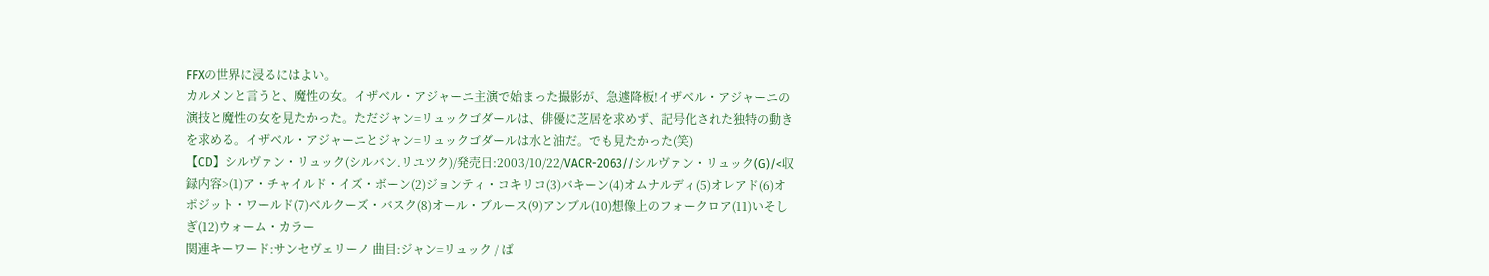FFXの世界に浸るにはよい。
カルメンと言うと、魔性の女。イザベル・アジャーニ主演で始まった撮影が、急遽降板!イザベル・アジャーニの演技と魔性の女を見たかった。ただジャン=リュックゴダールは、俳優に芝居を求めず、記号化された独特の動きを求める。イザベル・アジャーニとジャン=リュックゴダールは水と油だ。でも見たかった(笑)
【CD】シルヴァン・リュック(シルバン.リユツク)/発売日:2003/10/22/VACR-2063//シルヴァン・リュック(G)/<収録内容>(1)ア・チャイルド・イズ・ボーン(2)ジョンティ・コキリコ(3)バキーン(4)オムナルディ(5)オレアド(6)オポジット・ワールド(7)ベルクーズ・バスク(8)オール・ブルース(9)アンブル(10)想像上のフォークロア(11)いそしぎ(12)ウォーム・カラー
関連キーワード:サンセヴェリーノ 曲目:ジャン=リュック / ば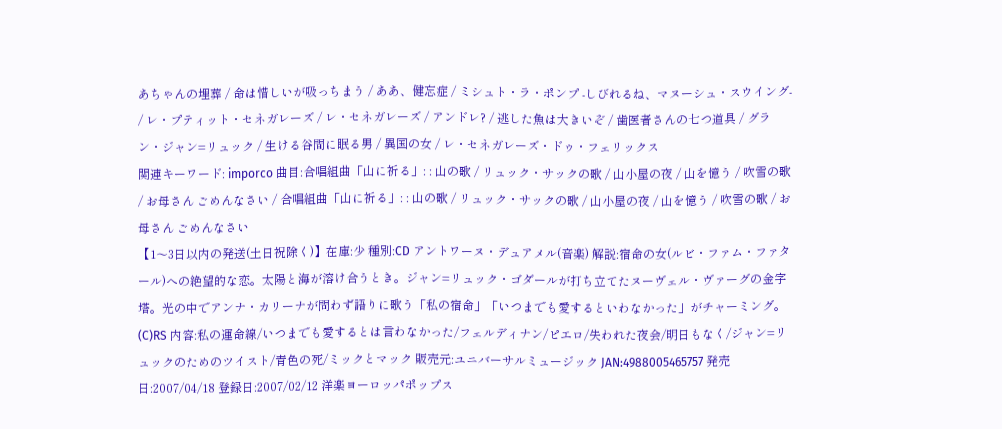あちゃんの埋葬 / 命は惜しいが吸っちまう / ああ、健忘症 / ミシュト・ラ・ポンプ -しびれるね、マヌーシュ・スウイング- / レ・プティット・セネガレーズ / レ・セネガレーズ / アンドレ? / 逃した魚は大きいぞ / 歯医者さんの七つ道具 / グラン・ジャン=リュック / 生ける谷間に眠る男 / 異国の女 / レ・セネガレーズ・ドゥ・フェリックス
関連キーワード: imporco 曲目:合唱組曲「山に祈る」: : 山の歌 / リュック・サックの歌 / 山小屋の夜 / 山を憶う / 吹雪の歌 / お母さん ごめんなさい / 合唱組曲「山に祈る」: : 山の歌 / リュック・サックの歌 / 山小屋の夜 / 山を憶う / 吹雪の歌 / お母さん ごめんなさい
【1〜3日以内の発送(土日祝除く)】在庫:少 種別:CD アントワーヌ・デュアメル(音楽) 解説:宿命の女(ルビ・ファム・ファタール)への絶望的な恋。太陽と海が溶け合うとき。ジャン=リュック・ゴダールが打ち立てたヌーヴェル・ヴァーグの金字塔。光の中でアンナ・カリーナが問わず語りに歌う「私の宿命」「いつまでも愛するといわなかった」がチャーミング。 (C)RS 内容:私の運命線/いつまでも愛するとは言わなかった/フェルディナン/ピエロ/失われた夜会/明日もなく/ジャン=リュックのためのツイスト/青色の死/ミックとマック 販売元:ユニバーサルミュージック JAN:4988005465757 発売日:2007/04/18 登録日:2007/02/12 洋楽ヨーロッパポップス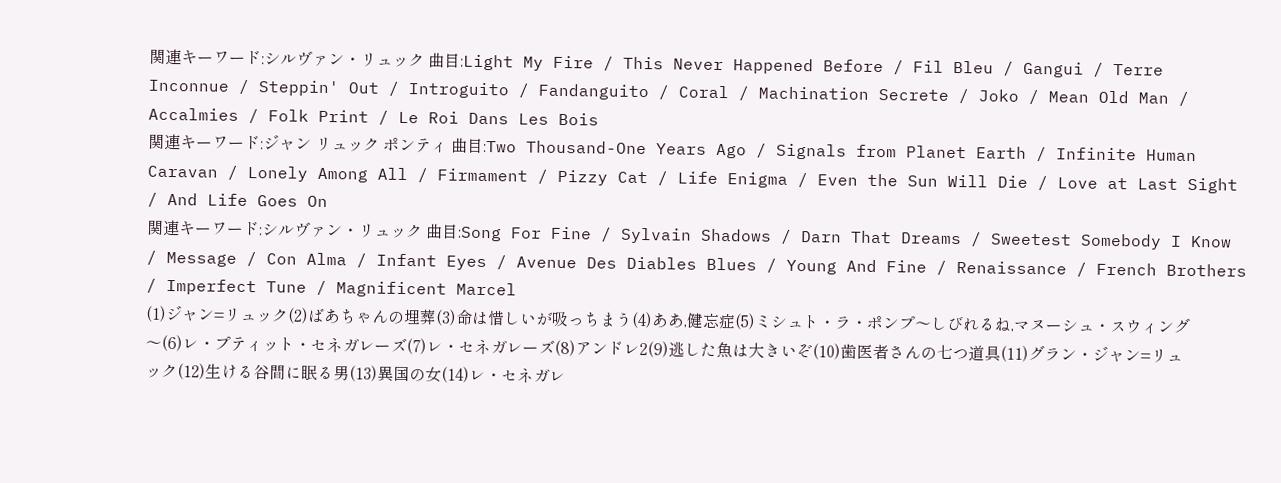関連キーワード:シルヴァン・リュック 曲目:Light My Fire / This Never Happened Before / Fil Bleu / Gangui / Terre Inconnue / Steppin' Out / Introguito / Fandanguito / Coral / Machination Secrete / Joko / Mean Old Man / Accalmies / Folk Print / Le Roi Dans Les Bois
関連キーワード:ジャン リュック ポンティ 曲目:Two Thousand-One Years Ago / Signals from Planet Earth / Infinite Human Caravan / Lonely Among All / Firmament / Pizzy Cat / Life Enigma / Even the Sun Will Die / Love at Last Sight / And Life Goes On
関連キーワード:シルヴァン・リュック 曲目:Song For Fine / Sylvain Shadows / Darn That Dreams / Sweetest Somebody I Know / Message / Con Alma / Infant Eyes / Avenue Des Diables Blues / Young And Fine / Renaissance / French Brothers / Imperfect Tune / Magnificent Marcel
(1)ジャン=リュック(2)ばあちゃんの埋葬(3)命は惜しいが吸っちまう(4)ああ,健忘症(5)ミシュト・ラ・ポンプ〜しびれるね,マヌーシュ・スウィング〜(6)レ・プティット・セネガレーズ(7)レ・セネガレーズ(8)アンドレ2(9)逃した魚は大きいぞ(10)歯医者さんの七つ道具(11)グラン・ジャン=リュック(12)生ける谷間に眠る男(13)異国の女(14)レ・セネガレ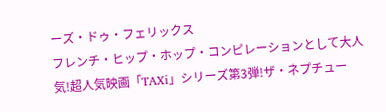ーズ・ドゥ・フェリックス
フレンチ・ヒップ・ホップ・コンピレーションとして大人気!超人気映画「TAXi」シリーズ第3弾!ザ・ネプチュー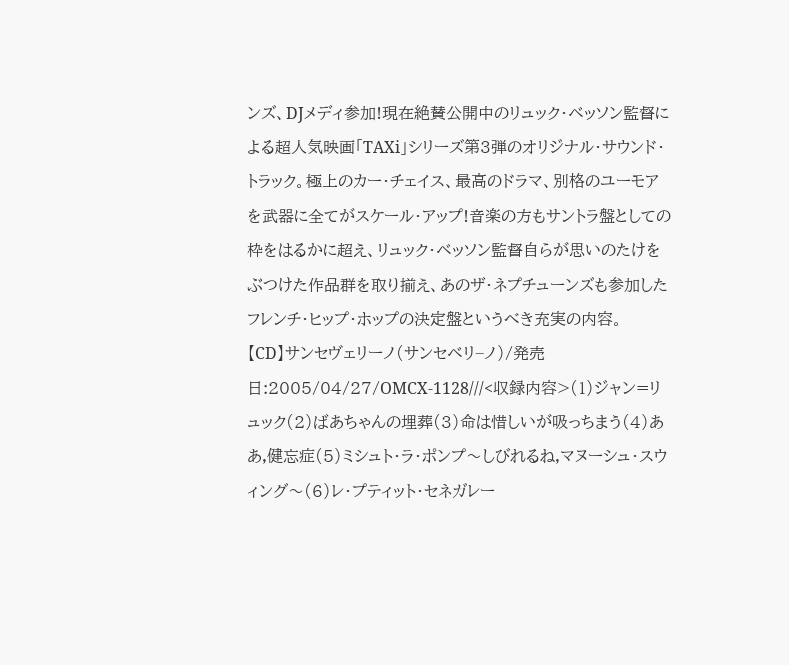ンズ、DJメディ参加!現在絶賛公開中のリュック・ベッソン監督による超人気映画「TAXi」シリーズ第3弾のオリジナル・サウンド・トラック。極上のカー・チェイス、最高のドラマ、別格のユーモアを武器に全てがスケール・アップ!音楽の方もサントラ盤としての枠をはるかに超え、リュック・ベッソン監督自らが思いのたけをぶつけた作品群を取り揃え、あのザ・ネプチューンズも参加したフレンチ・ヒップ・ホップの決定盤というべき充実の内容。
【CD】サンセヴェリーノ(サンセベリ−ノ)/発売日:2005/04/27/OMCX-1128///<収録内容>(1)ジャン=リュック(2)ばあちゃんの埋葬(3)命は惜しいが吸っちまう(4)ああ,健忘症(5)ミシュト・ラ・ポンプ〜しびれるね,マヌーシュ・スウィング〜(6)レ・プティット・セネガレー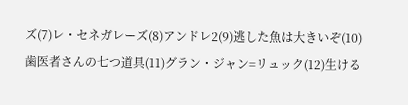ズ(7)レ・セネガレーズ(8)アンドレ2(9)逃した魚は大きいぞ(10)歯医者さんの七つ道具(11)グラン・ジャン=リュック(12)生ける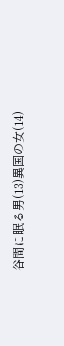谷間に眠る男(13)異国の女(14)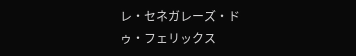レ・セネガレーズ・ドゥ・フェリックス